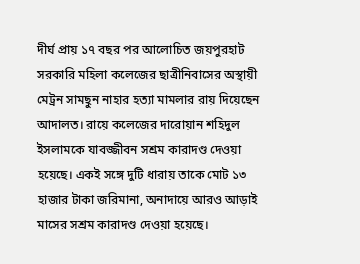দীর্ঘ প্রায় ১৭ বছর পর আলোচিত জয়পুরহাট সরকারি মহিলা কলেজের ছাত্রীনিবাসের অস্থায়ী মেট্রন সামছুন নাহার হত্যা মামলার রায় দিয়েছেন আদালত। রায়ে কলেজের দারোয়ান শহিদুল ইসলামকে যাবজ্জীবন সশ্রম কারাদণ্ড দেওয়া হয়েছে। একই সঙ্গে দুটি ধারায় তাকে মোট ১৩ হাজার টাকা জরিমানা, অনাদায়ে আরও আড়াই মাসের সশ্রম কারাদণ্ড দেওয়া হয়েছে।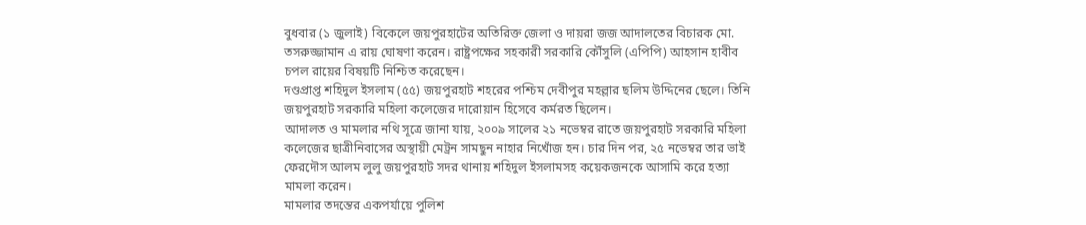বুধবার (১ জুলাই) বিকেলে জয়পুরহাটের অতিরিক্ত জেলা ও দায়রা জজ আদালতের বিচারক মো. তসরুজ্জামান এ রায় ঘোষণা করেন। রাষ্ট্রপক্ষের সহকারী সরকারি কৌঁসুলি (এপিপি) আহসান হাবীব চপল রায়ের বিষয়টি নিশ্চিত করেছেন।
দণ্ডপ্রাপ্ত শহিদুল ইসলাম (৫৫) জয়পুরহাট শহরের পশ্চিম দেবীপুর মহল্লার ছলিম উদ্দিনের ছেলে। তিনি জয়পুরহাট সরকারি মহিলা কলেজের দারোয়ান হিসেবে কর্মরত ছিলেন।
আদালত ও মামলার নথি সূত্রে জানা যায়, ২০০৯ সালের ২১ নভেম্বর রাতে জয়পুরহাট সরকারি মহিলা কলেজের ছাত্রীনিবাসের অস্থায়ী মেট্রন সামছুন নাহার নিখোঁজ হন। চার দিন পর, ২৫ নভেম্বর তার ভাই ফেরদৌস আলম লুলু জয়পুরহাট সদর থানায় শহিদুল ইসলামসহ কয়েকজনকে আসামি করে হত্যা মামলা করেন।
মামলার তদন্তের একপর্যায়ে পুলিশ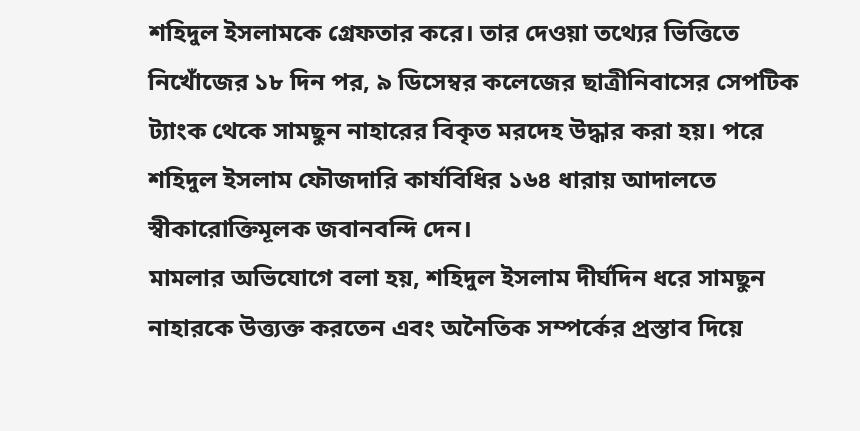শহিদুল ইসলামকে গ্রেফতার করে। তার দেওয়া তথ্যের ভিত্তিতে নিখোঁজের ১৮ দিন পর, ৯ ডিসেম্বর কলেজের ছাত্রীনিবাসের সেপটিক ট্যাংক থেকে সামছুন নাহারের বিকৃত মরদেহ উদ্ধার করা হয়। পরে শহিদুল ইসলাম ফৌজদারি কার্যবিধির ১৬৪ ধারায় আদালতে স্বীকারোক্তিমূলক জবানবন্দি দেন।
মামলার অভিযোগে বলা হয়, শহিদুল ইসলাম দীর্ঘদিন ধরে সামছুন নাহারকে উত্ত্যক্ত করতেন এবং অনৈতিক সম্পর্কের প্রস্তাব দিয়ে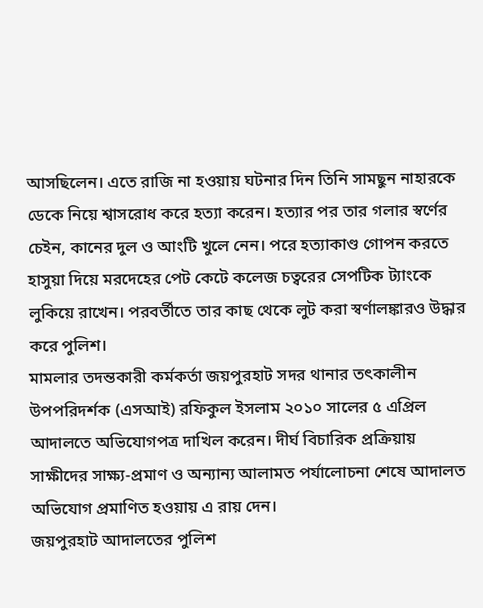আসছিলেন। এতে রাজি না হওয়ায় ঘটনার দিন তিনি সামছুন নাহারকে ডেকে নিয়ে শ্বাসরোধ করে হত্যা করেন। হত্যার পর তার গলার স্বর্ণের চেইন, কানের দুল ও আংটি খুলে নেন। পরে হত্যাকাণ্ড গোপন করতে হাসুয়া দিয়ে মরদেহের পেট কেটে কলেজ চত্বরের সেপটিক ট্যাংকে লুকিয়ে রাখেন। পরবর্তীতে তার কাছ থেকে লুট করা স্বর্ণালঙ্কারও উদ্ধার করে পুলিশ।
মামলার তদন্তকারী কর্মকর্তা জয়পুরহাট সদর থানার তৎকালীন উপপরিদর্শক (এসআই) রফিকুল ইসলাম ২০১০ সালের ৫ এপ্রিল আদালতে অভিযোগপত্র দাখিল করেন। দীর্ঘ বিচারিক প্রক্রিয়ায় সাক্ষীদের সাক্ষ্য-প্রমাণ ও অন্যান্য আলামত পর্যালোচনা শেষে আদালত অভিযোগ প্রমাণিত হওয়ায় এ রায় দেন।
জয়পুরহাট আদালতের পুলিশ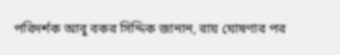পরিদর্শক আবু বকর সিদ্দিক জানান, রায় ঘোষণার পর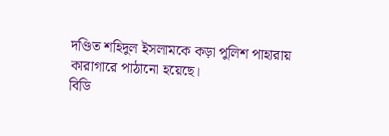দণ্ডিত শহিদুল ইসলামকে কড়া পুলিশ পাহারায় কারাগারে পাঠানো হয়েছে।
বিডি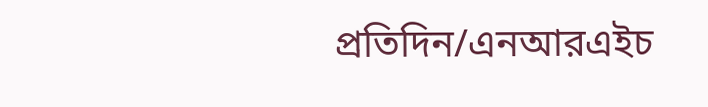প্রতিদিন/এনআরএইচ